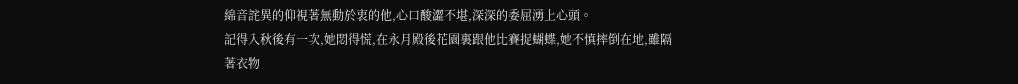綿音詫異的仰視著無動於衷的他,心口酸澀不堪,深深的委屈湧上心頭。
記得入秋後有一次,她悶得慌,在永月殿後花園裏跟他比賽捉蝴蝶,她不慎摔倒在地,雖隔著衣物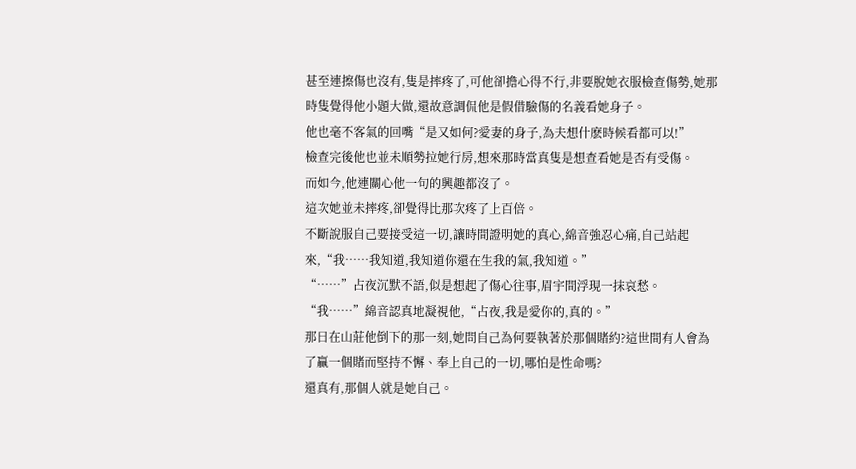甚至連擦傷也沒有,隻是摔疼了,可他卻擔心得不行,非要脫她衣服檢查傷勢,她那時隻覺得他小題大做,還故意調侃他是假借驗傷的名義看她身子。
他也毫不客氣的回嘴“是又如何?愛妻的身子,為夫想什麽時候看都可以!”
檢查完後他也並未順勢拉她行房,想來那時當真隻是想查看她是否有受傷。
而如今,他連關心他一句的興趣都沒了。
這次她並未摔疼,卻覺得比那次疼了上百倍。
不斷說服自己要接受這一切,讓時間證明她的真心,綿音強忍心痛,自己站起來,“我……我知道,我知道你還在生我的氣,我知道。”
“……”占夜沉默不語,似是想起了傷心往事,眉宇間浮現一抹哀愁。
“我……”綿音認真地凝視他,“占夜,我是愛你的,真的。”
那日在山莊他倒下的那一刻,她問自己為何要執著於那個賭約?這世間有人會為了贏一個賭而堅持不懈、奉上自己的一切,哪怕是性命嗎?
還真有,那個人就是她自己。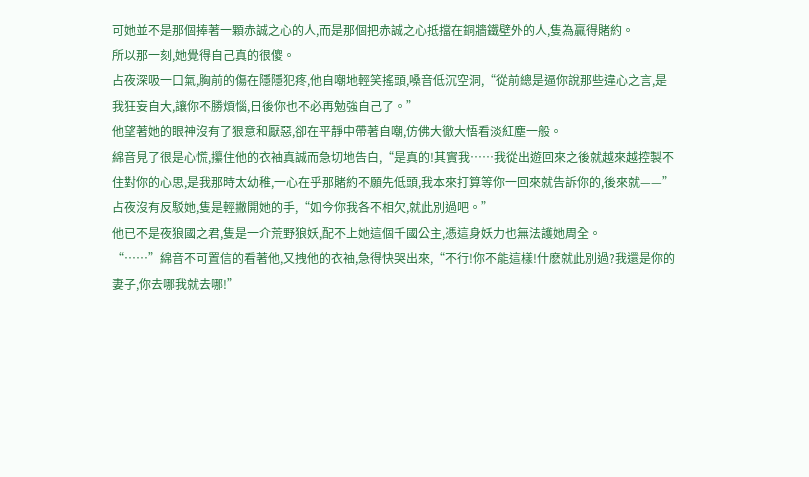可她並不是那個捧著一顆赤誠之心的人,而是那個把赤誠之心抵擋在銅牆鐵壁外的人,隻為贏得賭約。
所以那一刻,她覺得自己真的很傻。
占夜深吸一口氣,胸前的傷在隱隱犯疼,他自嘲地輕笑搖頭,嗓音低沉空洞,“從前總是逼你說那些違心之言,是我狂妄自大,讓你不勝煩惱,日後你也不必再勉強自己了。”
他望著她的眼神沒有了狠意和厭惡,卻在平靜中帶著自嘲,仿佛大徹大悟看淡紅塵一般。
綿音見了很是心慌,攥住他的衣袖真誠而急切地告白,“是真的!其實我……我從出遊回來之後就越來越控製不住對你的心思,是我那時太幼稚,一心在乎那賭約不願先低頭,我本來打算等你一回來就告訴你的,後來就——”
占夜沒有反駁她,隻是輕撇開她的手,“如今你我各不相欠,就此別過吧。”
他已不是夜狼國之君,隻是一介荒野狼妖,配不上她這個千國公主,憑這身妖力也無法護她周全。
“……”綿音不可置信的看著他,又拽他的衣袖,急得快哭出來,“不行!你不能這樣!什麽就此別過?我還是你的妻子,你去哪我就去哪!”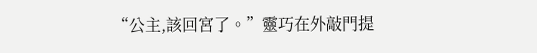“公主,該回宮了。”靈巧在外敲門提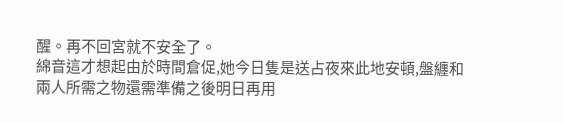醒。再不回宮就不安全了。
綿音這才想起由於時間倉促,她今日隻是送占夜來此地安頓,盤纏和兩人所需之物還需準備之後明日再用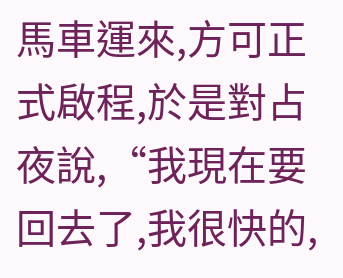馬車運來,方可正式啟程,於是對占夜說,“我現在要回去了,我很快的,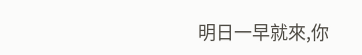明日一早就來,你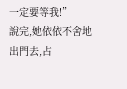一定要等我!”
說完,她依依不舍地出門去,占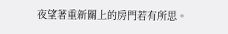夜望著重新關上的房門若有所思。